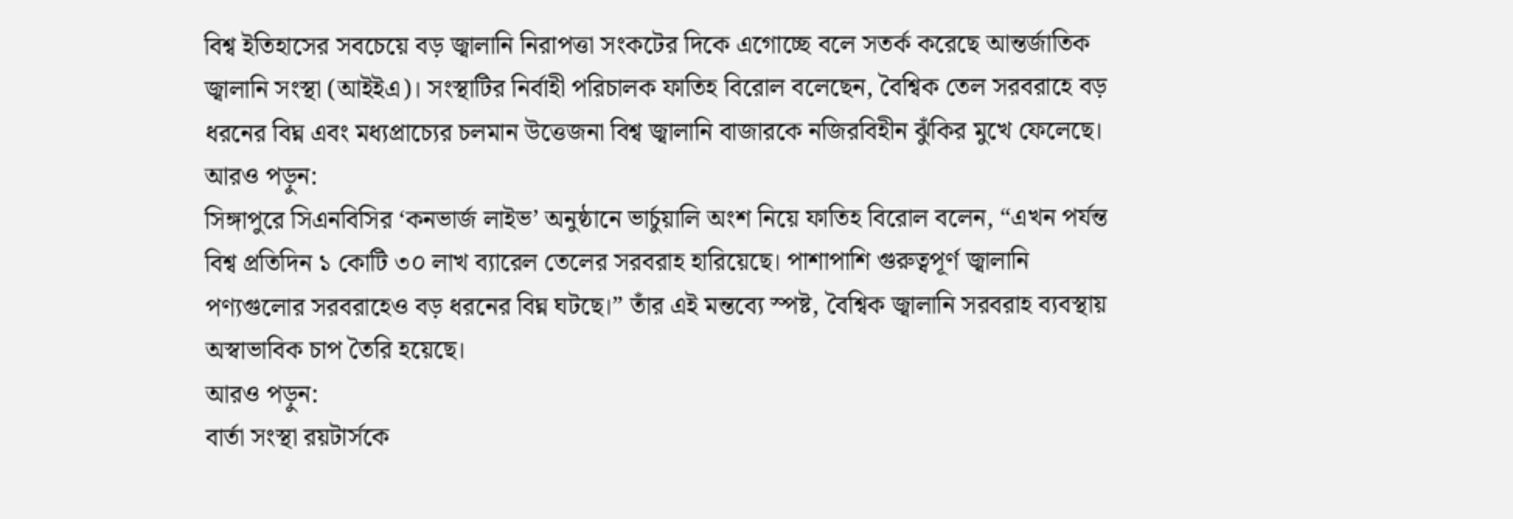বিশ্ব ইতিহাসের সবচেয়ে বড় জ্বালানি নিরাপত্তা সংকটের দিকে এগোচ্ছে বলে সতর্ক করেছে আন্তর্জাতিক জ্বালানি সংস্থা (আইইএ)। সংস্থাটির নির্বাহী পরিচালক ফাতিহ বিরোল বলেছেন, বৈশ্বিক তেল সরবরাহে বড় ধরনের বিঘ্ন এবং মধ্যপ্রাচ্যের চলমান উত্তেজনা বিশ্ব জ্বালানি বাজারকে নজিরবিহীন ঝুঁকির মুখে ফেলেছে।
আরও পড়ুন:
সিঙ্গাপুরে সিএনবিসির ‘কনভার্জ লাইভ’ অনুষ্ঠানে ভার্চুয়ালি অংশ নিয়ে ফাতিহ বিরোল বলেন, “এখন পর্যন্ত বিশ্ব প্রতিদিন ১ কোটি ৩০ লাখ ব্যারেল তেলের সরবরাহ হারিয়েছে। পাশাপাশি গুরুত্বপূর্ণ জ্বালানি পণ্যগুলোর সরবরাহেও বড় ধরনের বিঘ্ন ঘটছে।” তাঁর এই মন্তব্যে স্পষ্ট, বৈশ্বিক জ্বালানি সরবরাহ ব্যবস্থায় অস্বাভাবিক চাপ তৈরি হয়েছে।
আরও পড়ুন:
বার্তা সংস্থা রয়টার্সকে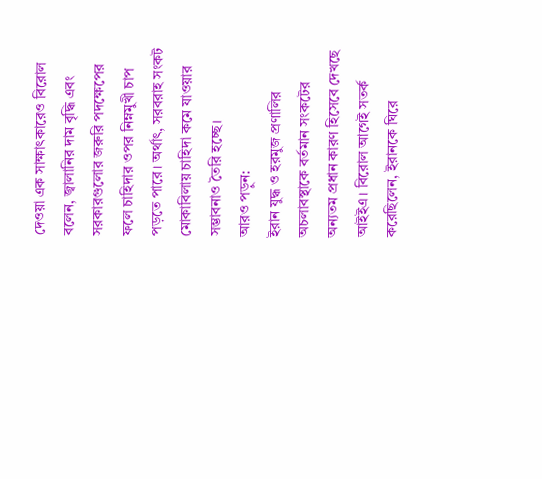দেওয়া এক সাক্ষাৎকারেও বিরোল বলেন, জ্বালানির দাম বৃদ্ধি এবং সরকারগুলোর জরুরি পদক্ষেপের ফলে চাহিদার ওপর নিম্নমুখী চাপ পড়তে পারে। অর্থাৎ, সরবরাহ সংকট মোকাবিলায় চাহিদা কমে যাওয়ার সম্ভাবনাও তৈরি হচ্ছে।
আরও পড়ুন:
ইরান যুদ্ধ ও হরমুজ প্রণালির অচলাবস্থাকে বর্তমান সংকটের অন্যতম প্রধান কারণ হিসেবে দেখছে আইইএ। বিরোল আগেই সতর্ক করেছিলেন, ইরানকে ঘিরে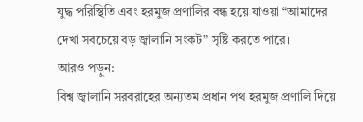যুদ্ধ পরিস্থিতি এবং হরমুজ প্রণালির বন্ধ হয়ে যাওয়া “আমাদের দেখা সবচেয়ে বড় জ্বালানি সংকট” সৃষ্টি করতে পারে।
আরও পড়ুন:
বিশ্ব জ্বালানি সরবরাহের অন্যতম প্রধান পথ হরমুজ প্রণালি দিয়ে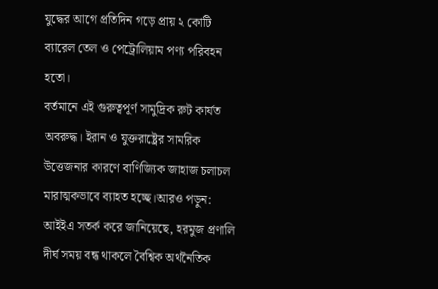যুদ্ধের আগে প্রতিদিন গড়ে প্রায় ২ কোটি ব্যারেল তেল ও পেট্রোলিয়াম পণ্য পরিবহন হতো।
বর্তমানে এই গুরুত্বপূর্ণ সামুদ্রিক রুট কার্যত অবরুদ্ধ। ইরান ও যুক্তরাষ্ট্রের সামরিক উত্তেজনার কারণে বাণিজ্যিক জাহাজ চলাচল মারাত্মকভাবে ব্যাহত হচ্ছে।আরও পড়ুন:
আইইএ সতর্ক করে জানিয়েছে, হরমুজ প্রণালি দীর্ঘ সময় বন্ধ থাকলে বৈশ্বিক অর্থনৈতিক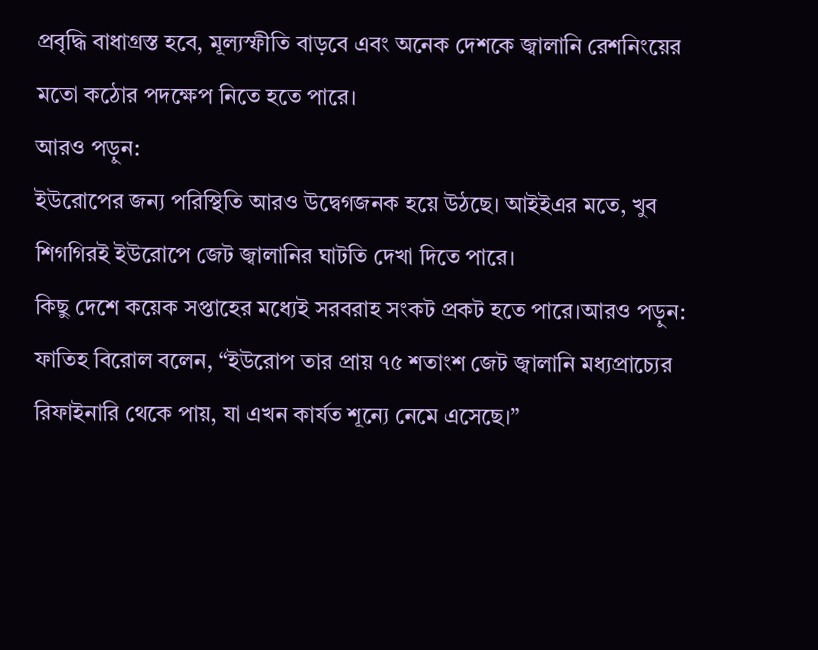প্রবৃদ্ধি বাধাগ্রস্ত হবে, মূল্যস্ফীতি বাড়বে এবং অনেক দেশকে জ্বালানি রেশনিংয়ের মতো কঠোর পদক্ষেপ নিতে হতে পারে।
আরও পড়ুন:
ইউরোপের জন্য পরিস্থিতি আরও উদ্বেগজনক হয়ে উঠছে। আইইএর মতে, খুব শিগগিরই ইউরোপে জেট জ্বালানির ঘাটতি দেখা দিতে পারে।
কিছু দেশে কয়েক সপ্তাহের মধ্যেই সরবরাহ সংকট প্রকট হতে পারে।আরও পড়ুন:
ফাতিহ বিরোল বলেন, “ইউরোপ তার প্রায় ৭৫ শতাংশ জেট জ্বালানি মধ্যপ্রাচ্যের রিফাইনারি থেকে পায়, যা এখন কার্যত শূন্যে নেমে এসেছে।”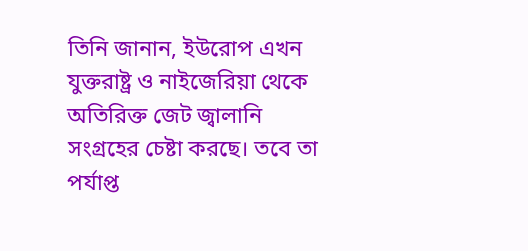তিনি জানান, ইউরোপ এখন যুক্তরাষ্ট্র ও নাইজেরিয়া থেকে অতিরিক্ত জেট জ্বালানি সংগ্রহের চেষ্টা করছে। তবে তা পর্যাপ্ত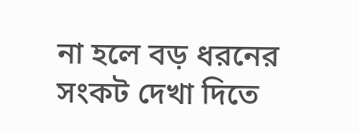না হলে বড় ধরনের সংকট দেখা দিতে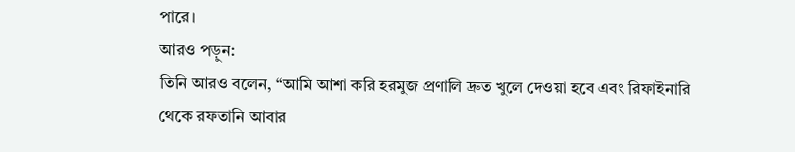পারে।
আরও পড়ুন:
তিনি আরও বলেন, “আমি আশা করি হরমুজ প্রণালি দ্রুত খুলে দেওয়া হবে এবং রিফাইনারি থেকে রফতানি আবার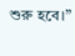শুরু হবে।”